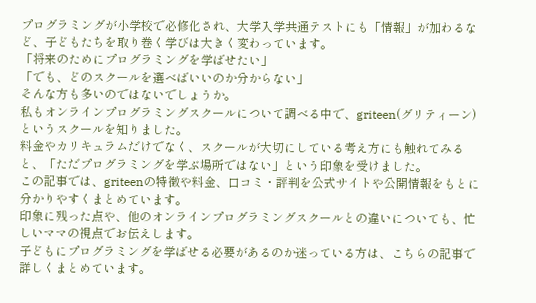プログラミングが小学校で必修化され、大学入学共通テストにも「情報」が加わるなど、子どもたちを取り巻く学びは大きく変わっています。
「将来のためにプログラミングを学ばせたい」
「でも、どのスクールを選べばいいのか分からない」
そんな方も多いのではないでしょうか。
私もオンラインプログラミングスクールについて調べる中で、griteen(グリティーン)というスクールを知りました。
料金やカリキュラムだけでなく、スクールが大切にしている考え方にも触れてみると、「ただプログラミングを学ぶ場所ではない」という印象を受けました。
この記事では、griteenの特徴や料金、口コミ・評判を公式サイトや公開情報をもとに分かりやすくまとめています。
印象に残った点や、他のオンラインプログラミングスクールとの違いについても、忙しいママの視点でお伝えします。
子どもにプログラミングを学ばせる必要があるのか迷っている方は、こちらの記事で詳しくまとめています。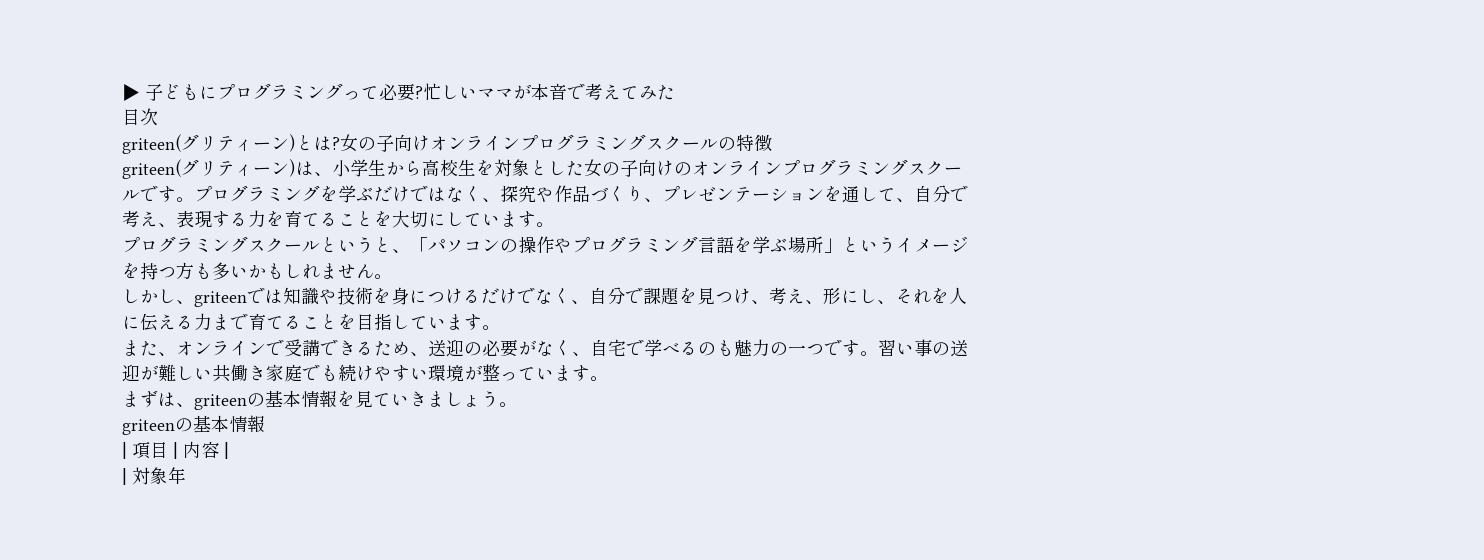▶ 子どもにプログラミングって必要?忙しいママが本音で考えてみた
目次
griteen(グリティーン)とは?女の子向けオンラインプログラミングスクールの特徴
griteen(グリティーン)は、小学生から高校生を対象とした女の子向けのオンラインプログラミングスクールです。プログラミングを学ぶだけではなく、探究や作品づくり、プレゼンテーションを通して、自分で考え、表現する力を育てることを大切にしています。
プログラミングスクールというと、「パソコンの操作やプログラミング言語を学ぶ場所」というイメージを持つ方も多いかもしれません。
しかし、griteenでは知識や技術を身につけるだけでなく、自分で課題を見つけ、考え、形にし、それを人に伝える力まで育てることを目指しています。
また、オンラインで受講できるため、送迎の必要がなく、自宅で学べるのも魅力の一つです。習い事の送迎が難しい共働き家庭でも続けやすい環境が整っています。
まずは、griteenの基本情報を見ていきましょう。
griteenの基本情報
| 項目 | 内容 |
| 対象年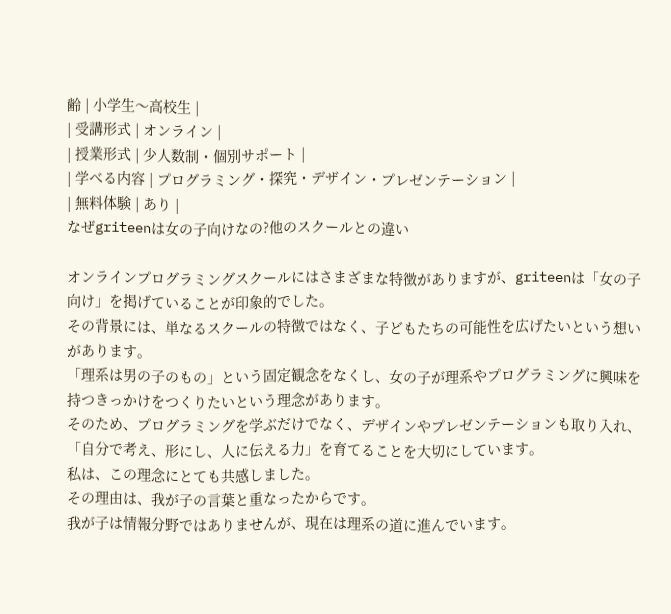齢 | 小学生〜高校生 |
| 受講形式 | オンライン |
| 授業形式 | 少人数制・個別サポート |
| 学べる内容 | プログラミング・探究・デザイン・プレゼンテーション |
| 無料体験 | あり |
なぜgriteenは女の子向けなの?他のスクールとの違い

オンラインプログラミングスクールにはさまざまな特徴がありますが、griteenは「女の子向け」を掲げていることが印象的でした。
その背景には、単なるスクールの特徴ではなく、子どもたちの可能性を広げたいという想いがあります。
「理系は男の子のもの」という固定観念をなくし、女の子が理系やプログラミングに興味を持つきっかけをつくりたいという理念があります。
そのため、プログラミングを学ぶだけでなく、デザインやプレゼンテーションも取り入れ、「自分で考え、形にし、人に伝える力」を育てることを大切にしています。
私は、この理念にとても共感しました。
その理由は、我が子の言葉と重なったからです。
我が子は情報分野ではありませんが、現在は理系の道に進んでいます。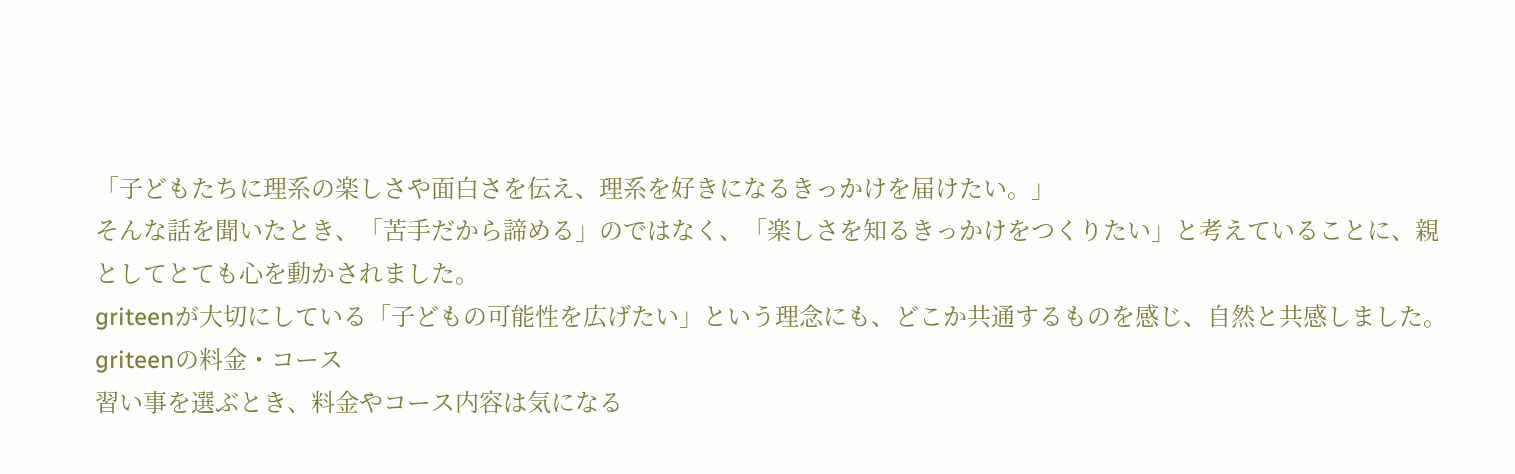「子どもたちに理系の楽しさや面白さを伝え、理系を好きになるきっかけを届けたい。」
そんな話を聞いたとき、「苦手だから諦める」のではなく、「楽しさを知るきっかけをつくりたい」と考えていることに、親としてとても心を動かされました。
griteenが大切にしている「子どもの可能性を広げたい」という理念にも、どこか共通するものを感じ、自然と共感しました。
griteenの料金・コース
習い事を選ぶとき、料金やコース内容は気になる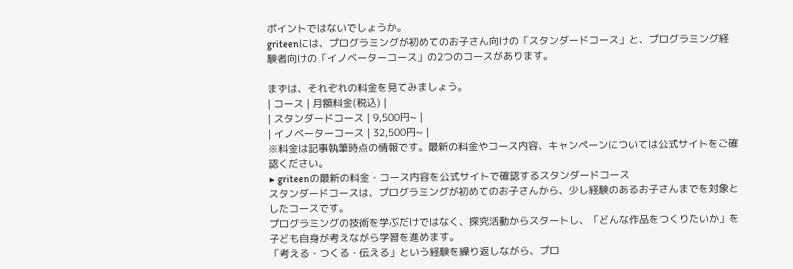ポイントではないでしょうか。
griteenには、プログラミングが初めてのお子さん向けの「スタンダードコース」と、プログラミング経験者向けの「イノベーターコース」の2つのコースがあります。

まずは、それぞれの料金を見てみましょう。
| コース | 月額料金(税込) |
| スタンダードコース | 9,500円~ |
| イノベーターコース | 32,500円~ |
※料金は記事執筆時点の情報です。最新の料金やコース内容、キャンペーンについては公式サイトをご確認ください。
▶ griteenの最新の料金・コース内容を公式サイトで確認するスタンダードコース
スタンダードコースは、プログラミングが初めてのお子さんから、少し経験のあるお子さんまでを対象としたコースです。
プログラミングの技術を学ぶだけではなく、探究活動からスタートし、「どんな作品をつくりたいか」を子ども自身が考えながら学習を進めます。
「考える・つくる・伝える」という経験を繰り返しながら、プロ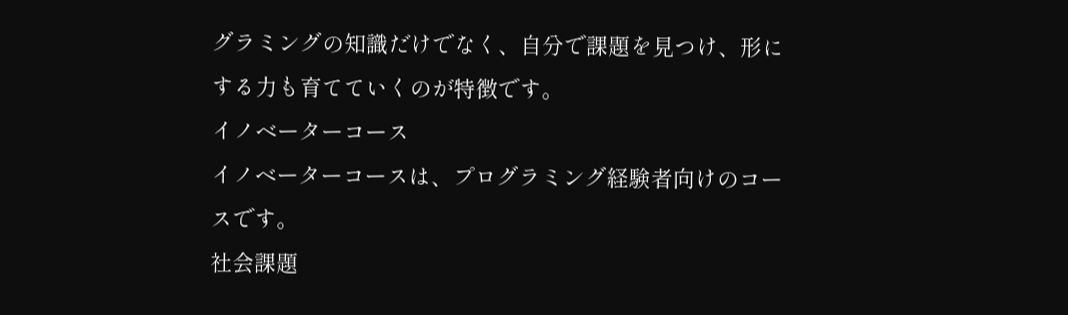グラミングの知識だけでなく、自分で課題を見つけ、形にする力も育てていくのが特徴です。
イノベーターコース
イノベーターコースは、プログラミング経験者向けのコースです。
社会課題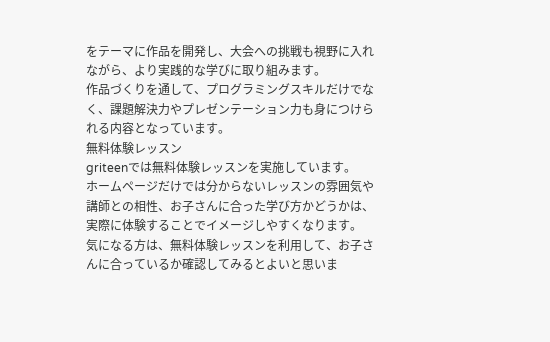をテーマに作品を開発し、大会への挑戦も視野に入れながら、より実践的な学びに取り組みます。
作品づくりを通して、プログラミングスキルだけでなく、課題解決力やプレゼンテーション力も身につけられる内容となっています。
無料体験レッスン
griteenでは無料体験レッスンを実施しています。
ホームページだけでは分からないレッスンの雰囲気や講師との相性、お子さんに合った学び方かどうかは、実際に体験することでイメージしやすくなります。
気になる方は、無料体験レッスンを利用して、お子さんに合っているか確認してみるとよいと思いま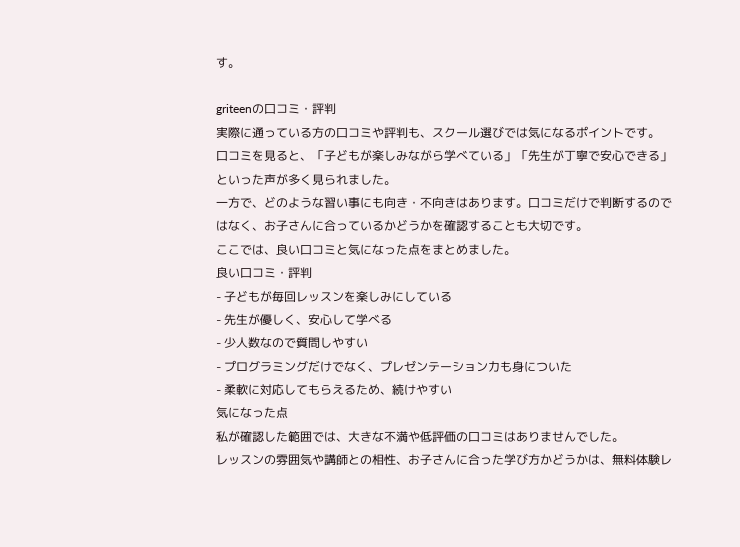す。

griteenの口コミ・評判
実際に通っている方の口コミや評判も、スクール選びでは気になるポイントです。
口コミを見ると、「子どもが楽しみながら学べている」「先生が丁寧で安心できる」といった声が多く見られました。
一方で、どのような習い事にも向き・不向きはあります。口コミだけで判断するのではなく、お子さんに合っているかどうかを確認することも大切です。
ここでは、良い口コミと気になった点をまとめました。
良い口コミ・評判
- 子どもが毎回レッスンを楽しみにしている
- 先生が優しく、安心して学べる
- 少人数なので質問しやすい
- プログラミングだけでなく、プレゼンテーション力も身についた
- 柔軟に対応してもらえるため、続けやすい
気になった点
私が確認した範囲では、大きな不満や低評価の口コミはありませんでした。
レッスンの雰囲気や講師との相性、お子さんに合った学び方かどうかは、無料体験レ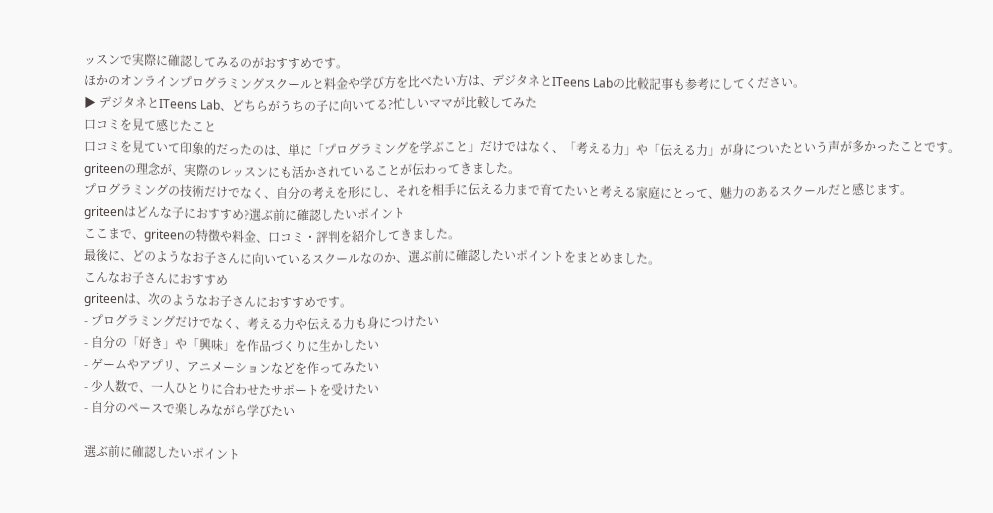ッスンで実際に確認してみるのがおすすめです。
ほかのオンラインプログラミングスクールと料金や学び方を比べたい方は、デジタネとITeens Labの比較記事も参考にしてください。
▶ デジタネとITeens Lab、どちらがうちの子に向いてる?忙しいママが比較してみた
口コミを見て感じたこと
口コミを見ていて印象的だったのは、単に「プログラミングを学ぶこと」だけではなく、「考える力」や「伝える力」が身についたという声が多かったことです。
griteenの理念が、実際のレッスンにも活かされていることが伝わってきました。
プログラミングの技術だけでなく、自分の考えを形にし、それを相手に伝える力まで育てたいと考える家庭にとって、魅力のあるスクールだと感じます。
griteenはどんな子におすすめ?選ぶ前に確認したいポイント
ここまで、griteenの特徴や料金、口コミ・評判を紹介してきました。
最後に、どのようなお子さんに向いているスクールなのか、選ぶ前に確認したいポイントをまとめました。
こんなお子さんにおすすめ
griteenは、次のようなお子さんにおすすめです。
- プログラミングだけでなく、考える力や伝える力も身につけたい
- 自分の「好き」や「興味」を作品づくりに生かしたい
- ゲームやアプリ、アニメーションなどを作ってみたい
- 少人数で、一人ひとりに合わせたサポートを受けたい
- 自分のペースで楽しみながら学びたい

選ぶ前に確認したいポイント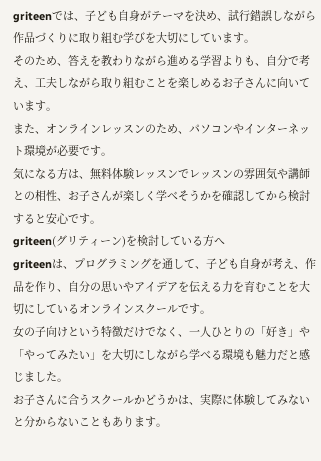griteenでは、子ども自身がテーマを決め、試行錯誤しながら作品づくりに取り組む学びを大切にしています。
そのため、答えを教わりながら進める学習よりも、自分で考え、工夫しながら取り組むことを楽しめるお子さんに向いています。
また、オンラインレッスンのため、パソコンやインターネット環境が必要です。
気になる方は、無料体験レッスンでレッスンの雰囲気や講師との相性、お子さんが楽しく学べそうかを確認してから検討すると安心です。
griteen(グリティーン)を検討している方へ
griteenは、プログラミングを通して、子ども自身が考え、作品を作り、自分の思いやアイデアを伝える力を育むことを大切にしているオンラインスクールです。
女の子向けという特徴だけでなく、一人ひとりの「好き」や「やってみたい」を大切にしながら学べる環境も魅力だと感じました。
お子さんに合うスクールかどうかは、実際に体験してみないと分からないこともあります。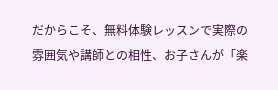だからこそ、無料体験レッスンで実際の雰囲気や講師との相性、お子さんが「楽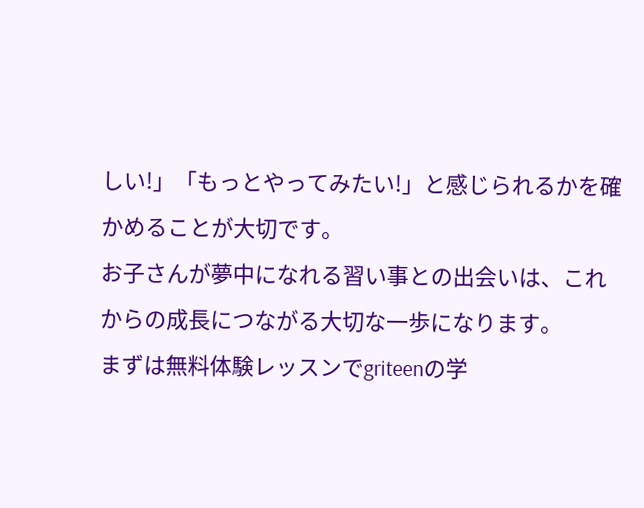しい!」「もっとやってみたい!」と感じられるかを確かめることが大切です。
お子さんが夢中になれる習い事との出会いは、これからの成長につながる大切な一歩になります。
まずは無料体験レッスンでgriteenの学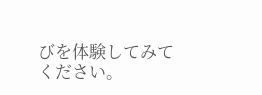びを体験してみてください。